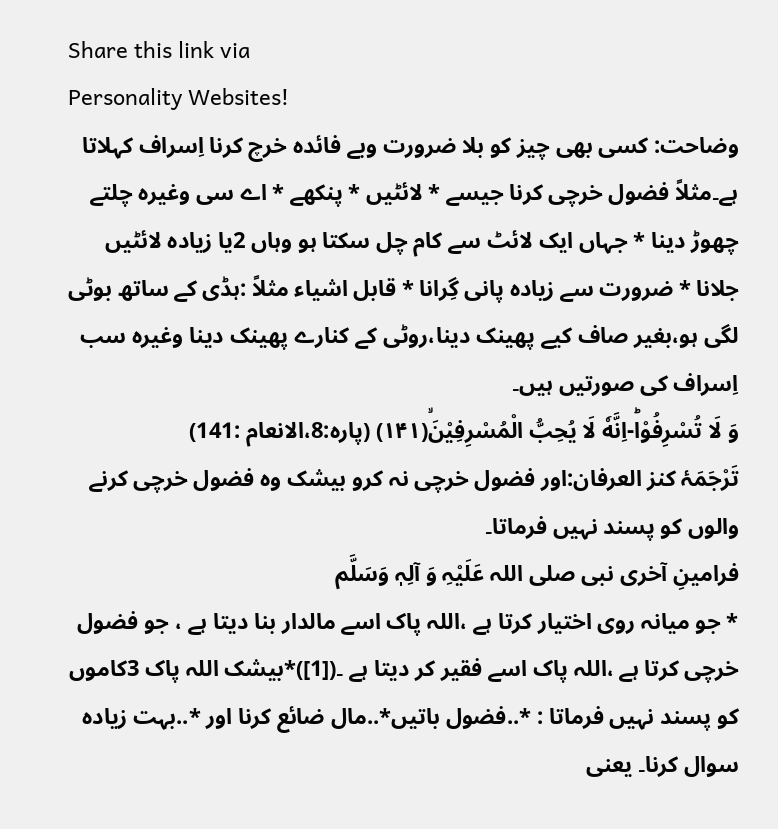Share this link via
Personality Websites!
وضاحت: کسی بھی چیز کو بلا ضرورت وبے فائدہ خرچ کرنا اِسراف کہلاتا ہے۔مثلاً فضول خرچی کرنا جیسے * لائٹیں * پنکھے * اے سی وغیرہ چلتے چھوڑ دینا * جہاں ایک لائٹ سے کام چل سکتا ہو وہاں 2یا زیادہ لائٹیں جلانا * ضرورت سے زیادہ پانی گِرانا * قابل اشیاء مثلاً :ہڈی کے ساتھ بوٹی لگی ہو،بغیر صاف کیے پھینک دینا،روٹی کے کنارے پھینک دینا وغیرہ سب اِسراف کی صورتیں ہیں۔
وَ لَا تُسْرِفُوْاؕ-اِنَّهٗ لَا یُحِبُّ الْمُسْرِفِیْنَۙ(۱۴۱) (پارہ:8،الانعام :141)
تَرْجَمَۂ کنز العرفان:اور فضول خرچی نہ کرو بیشک وہ فضول خرچی کرنے والوں کو پسند نہیں فرماتا۔
فرامینِ آخری نبی صلی اللہ عَلَیْہِ وَ آلِہٖ وَسَلَّم
* جو میانہ روی اختیار کرتا ہے ،اللہ پاک اسے مالدار بنا دیتا ہے ، جو فضول خرچی کرتا ہے ،اللہ پاک اسے فقیر کر دیتا ہے ۔([1])*بیشک اللہ پاک 3کاموں کو پسند نہیں فرماتا : *..فضول باتیں*..مال ضائع کرنا اور *..بہت زیادہ سوال کرنا۔ یعنی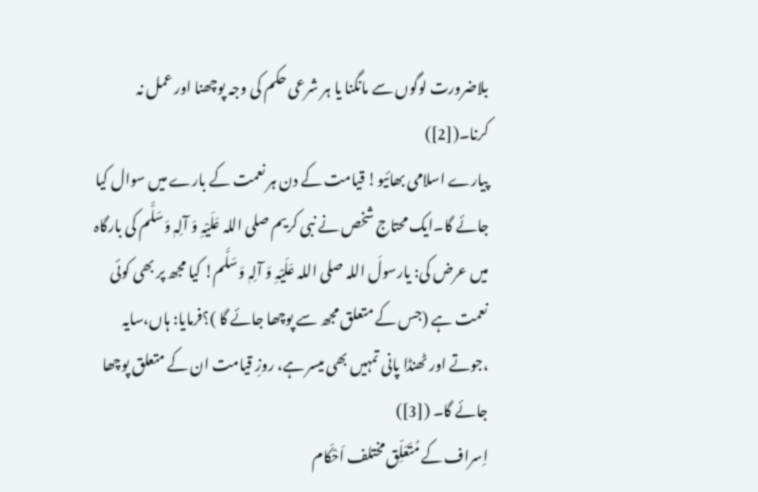بلاضرورت لوگوں سے مانگنا یا ہر شرعی حکم کی وجہ پوچھنا اور عمل نہ کرنا۔([2])
پیارے اسلامی بھائیو! قیامت کے دن ہر نعمت کے بارے میں سوال کیا جائے گا۔ایک محتاج شخص نے نبی کریم صلی اللہ عَلَیْہِ وَ آلِہٖ وَسَلَّم کی بارگاہ میں عرض کی: یارسولَ اللہ صلی اللہ عَلَیْہِ وَ آلِہٖ وَسَلَّم! کیا مجھ پر بھی کوئی نعمت ہے (جس کے متعلق مجھ سے پوچھا جائے گا )؟فرمایا: ہاں،سایہ ،جوتے اور ٹھنڈا پانی تمہیں بھی میسر ہے، روزِ قیامت ان کے متعلق پوچھا جائے گا۔ ([3])
اِسراف کے مُتَعَلِّق مختلف اَحْکَام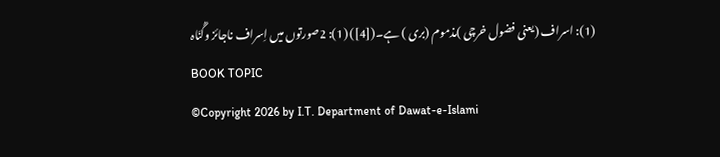(1): اسراف (یعنی فضول خرچی )مذموم (بری ) ہے۔([4]) (1): 2صورتوں میں اِسراف ناجائز وگُنَاہ
BOOK TOPIC
©Copyright 2026 by I.T. Department of Dawat-e-Islami